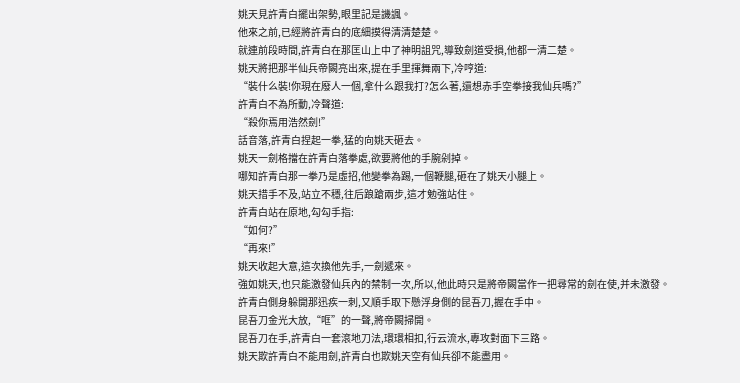姚天見許青白擺出架勢,眼里記是譏諷。
他來之前,已經將許青白的底細摸得清清楚楚。
就連前段時間,許青白在那匡山上中了神明詛咒,導致劍道受損,他都一清二楚。
姚天將把那半仙兵帝闕亮出來,提在手里揮舞兩下,冷哼道:
“裝什么裝!你現在廢人一個,拿什么跟我打?怎么著,還想赤手空拳接我仙兵嗎?”
許青白不為所動,冷聲道:
“殺你焉用浩然劍!”
話音落,許青白捏起一拳,猛的向姚天砸去。
姚天一劍格擋在許青白落拳處,欲要將他的手腕剁掉。
哪知許青白那一拳乃是虛招,他變拳為踢,一個鞭腿,砸在了姚天小腿上。
姚天措手不及,站立不穩,往后踉蹌兩步,這才勉強站住。
許青白站在原地,勾勾手指:
“如何?”
“再來!”
姚天收起大意,這次換他先手,一劍遞來。
強如姚天,也只能激發仙兵內的禁制一次,所以,他此時只是將帝闕當作一把尋常的劍在使,并未激發。
許青白側身躲開那迅疾一刺,又順手取下懸浮身側的昆吾刀,握在手中。
昆吾刀金光大放,“哐”的一聲,將帝闕掃開。
昆吾刀在手,許青白一套滾地刀法,環環相扣,行云流水,專攻對面下三路。
姚天欺許青白不能用劍,許青白也欺姚天空有仙兵卻不能盡用。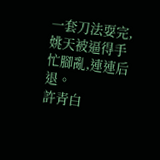一套刀法耍完,姚天被逼得手忙腳亂,連連后退。
許青白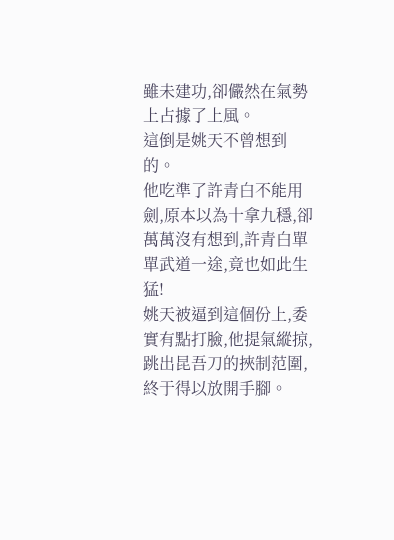雖未建功,卻儼然在氣勢上占據了上風。
這倒是姚天不曾想到的。
他吃準了許青白不能用劍,原本以為十拿九穩,卻萬萬沒有想到,許青白單單武道一途,竟也如此生猛!
姚天被逼到這個份上,委實有點打臉,他提氣縱掠,跳出昆吾刀的挾制范圍,終于得以放開手腳。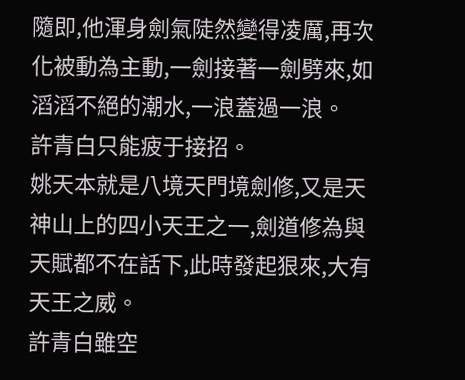隨即,他渾身劍氣陡然變得凌厲,再次化被動為主動,一劍接著一劍劈來,如滔滔不絕的潮水,一浪蓋過一浪。
許青白只能疲于接招。
姚天本就是八境天門境劍修,又是天神山上的四小天王之一,劍道修為與天賦都不在話下,此時發起狠來,大有天王之威。
許青白雖空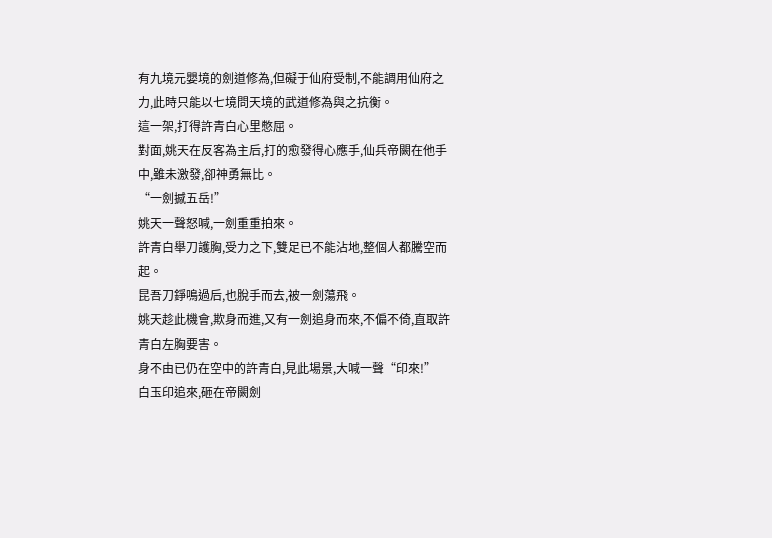有九境元嬰境的劍道修為,但礙于仙府受制,不能調用仙府之力,此時只能以七境問天境的武道修為與之抗衡。
這一架,打得許青白心里憋屈。
對面,姚天在反客為主后,打的愈發得心應手,仙兵帝闕在他手中,雖未激發,卻神勇無比。
“一劍撼五岳!”
姚天一聲怒喊,一劍重重拍來。
許青白舉刀護胸,受力之下,雙足已不能沾地,整個人都騰空而起。
昆吾刀錚鳴過后,也脫手而去,被一劍蕩飛。
姚天趁此機會,欺身而進,又有一劍追身而來,不偏不倚,直取許青白左胸要害。
身不由已仍在空中的許青白,見此場景,大喊一聲“印來!”
白玉印追來,砸在帝闕劍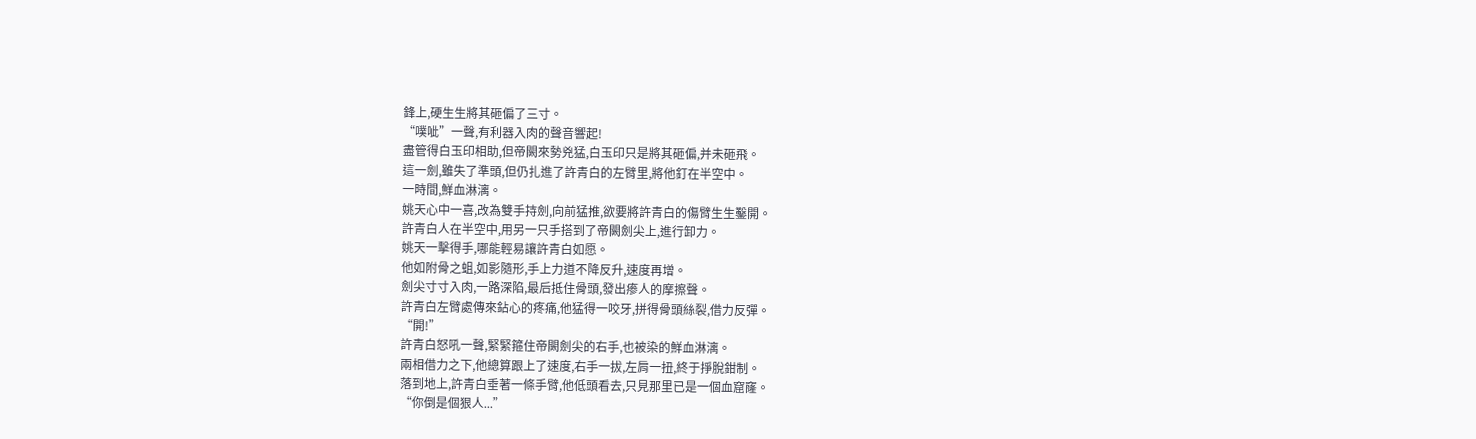鋒上,硬生生將其砸偏了三寸。
“噗呲”一聲,有利器入肉的聲音響起!
盡管得白玉印相助,但帝闕來勢兇猛,白玉印只是將其砸偏,并未砸飛。
這一劍,雖失了準頭,但仍扎進了許青白的左臂里,將他釘在半空中。
一時間,鮮血淋漓。
姚天心中一喜,改為雙手持劍,向前猛推,欲要將許青白的傷臂生生鑿開。
許青白人在半空中,用另一只手搭到了帝闕劍尖上,進行卸力。
姚天一擊得手,哪能輕易讓許青白如愿。
他如附骨之蛆,如影隨形,手上力道不降反升,速度再增。
劍尖寸寸入肉,一路深陷,最后抵住骨頭,發出瘆人的摩擦聲。
許青白左臂處傳來鉆心的疼痛,他猛得一咬牙,拼得骨頭絲裂,借力反彈。
“開!”
許青白怒吼一聲,緊緊箍住帝闕劍尖的右手,也被染的鮮血淋漓。
兩相借力之下,他總算跟上了速度,右手一拔,左肩一扭,終于掙脫鉗制。
落到地上,許青白垂著一條手臂,他低頭看去,只見那里已是一個血窟窿。
“你倒是個狠人...”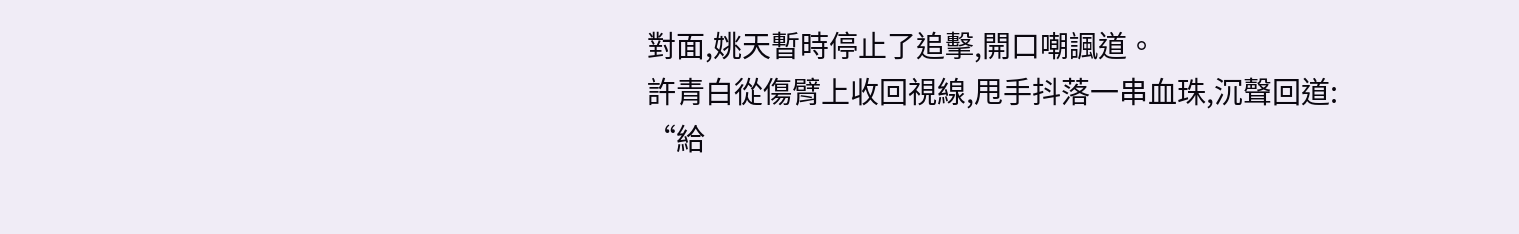對面,姚天暫時停止了追擊,開口嘲諷道。
許青白從傷臂上收回視線,甩手抖落一串血珠,沉聲回道:
“給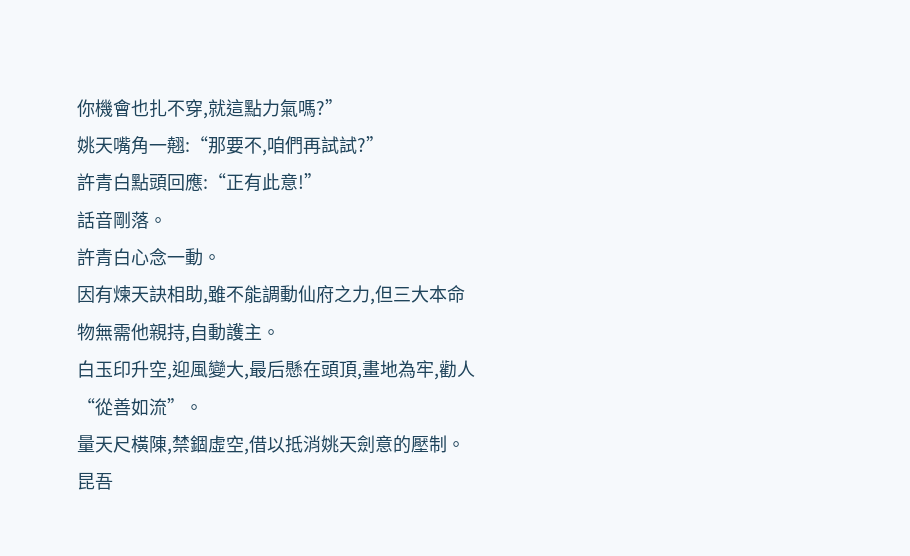你機會也扎不穿,就這點力氣嗎?”
姚天嘴角一翹:“那要不,咱們再試試?”
許青白點頭回應:“正有此意!”
話音剛落。
許青白心念一動。
因有煉天訣相助,雖不能調動仙府之力,但三大本命物無需他親持,自動護主。
白玉印升空,迎風變大,最后懸在頭頂,畫地為牢,勸人“從善如流”。
量天尺橫陳,禁錮虛空,借以抵消姚天劍意的壓制。
昆吾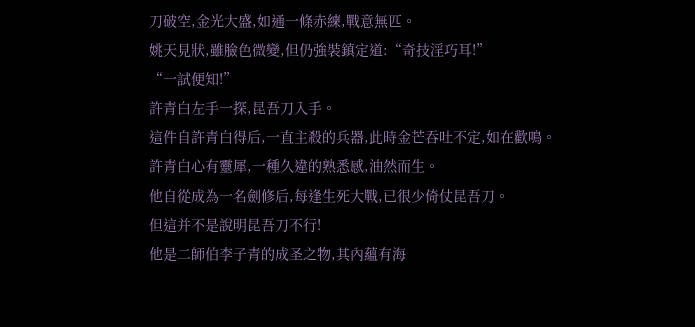刀破空,金光大盛,如通一條赤練,戰意無匹。
姚天見狀,雖臉色微變,但仍強裝鎮定道:“奇技淫巧耳!”
“一試便知!”
許青白左手一探,昆吾刀入手。
這件自許青白得后,一直主殺的兵器,此時金芒吞吐不定,如在歡鳴。
許青白心有靈犀,一種久違的熟悉感,油然而生。
他自從成為一名劍修后,每逢生死大戰,已很少倚仗昆吾刀。
但這并不是說明昆吾刀不行!
他是二師伯李子青的成圣之物,其內蘊有海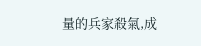量的兵家殺氣,成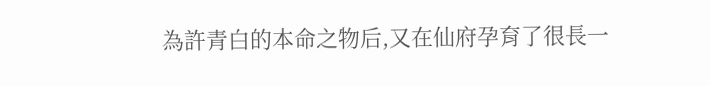為許青白的本命之物后,又在仙府孕育了很長一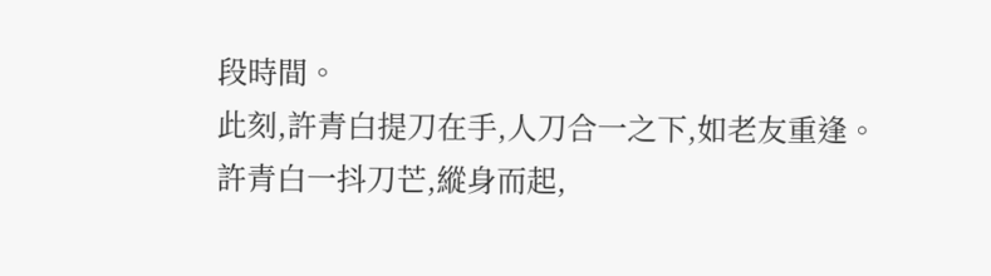段時間。
此刻,許青白提刀在手,人刀合一之下,如老友重逢。
許青白一抖刀芒,縱身而起,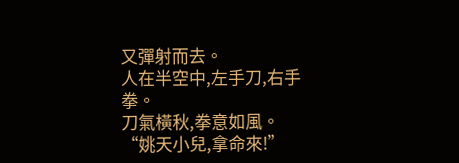又彈射而去。
人在半空中,左手刀,右手拳。
刀氣橫秋,拳意如風。
“姚天小兒,拿命來!”